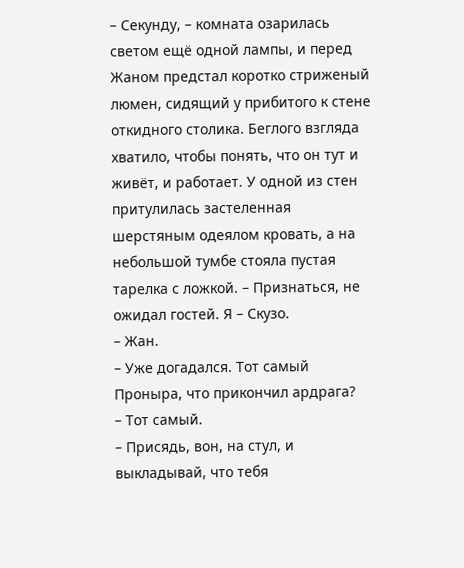– Секунду, – комната озарилась светом ещё одной лампы, и перед Жаном предстал коротко стриженый люмен, сидящий у прибитого к стене откидного столика. Беглого взгляда хватило, чтобы понять, что он тут и живёт, и работает. У одной из стен притулилась застеленная шерстяным одеялом кровать, а на небольшой тумбе стояла пустая тарелка с ложкой. – Признаться, не ожидал гостей. Я – Скузо.
– Жан.
– Уже догадался. Тот самый Проныра, что прикончил ардрага?
– Тот самый.
– Присядь, вон, на стул, и выкладывай, что тебя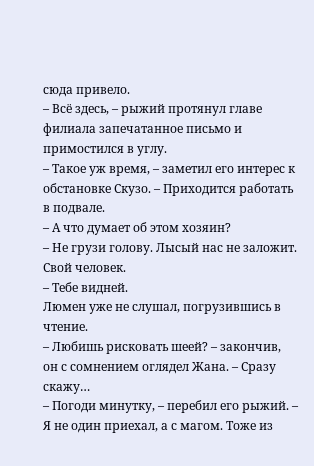сюда привело.
– Всё здесь, – рыжий протянул главе филиала запечатанное письмо и примостился в углу.
– Такое уж время, – заметил его интерес к обстановке Скузо. – Приходится работать в подвале.
– А что думает об этом хозяин?
– Не грузи голову. Лысый нас не заложит. Свой человек.
– Тебе видней.
Люмен уже не слушал, погрузившись в чтение.
– Любишь рисковать шеей? – закончив, он с сомнением оглядел Жана. – Сразу скажу…
– Погоди минутку, – перебил его рыжий. – Я не один приехал, а с магом. Тоже из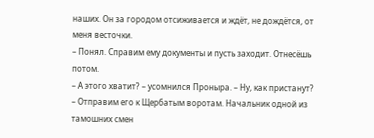наших. Он за городом отсиживается и ждёт, не дождётся, от меня весточки.
– Понял. Справим ему документы и пусть заходит. Отнесёшь потом.
– А этого хватит? – усомнился Проныра. – Ну, как пристанут?
– Отправим его к Щербатым воротам. Начальник одной из тамошних смен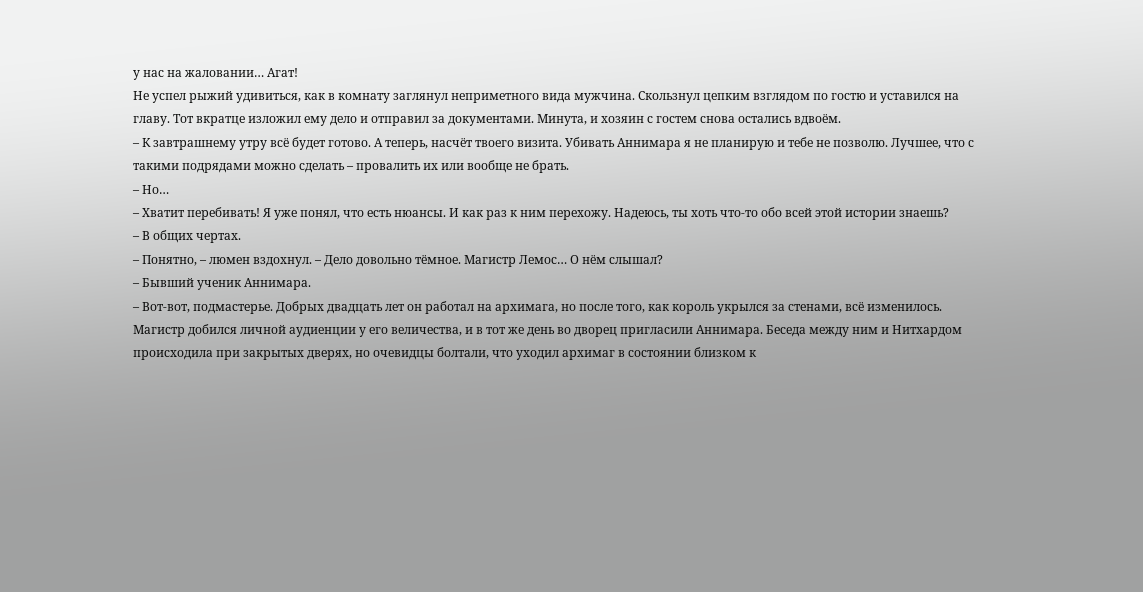у нас на жаловании… Агат!
Не успел рыжий удивиться, как в комнату заглянул неприметного вида мужчина. Скользнул цепким взглядом по гостю и уставился на главу. Тот вкратце изложил ему дело и отправил за документами. Минута, и хозяин с гостем снова остались вдвоём.
– К завтрашнему утру всё будет готово. А теперь, насчёт твоего визита. Убивать Аннимара я не планирую и тебе не позволю. Лучшее, что с такими подрядами можно сделать – провалить их или вообще не брать.
– Но…
– Хватит перебивать! Я уже понял, что есть нюансы. И как раз к ним перехожу. Надеюсь, ты хоть что-то обо всей этой истории знаешь?
– В общих чертах.
– Понятно, – люмен вздохнул. – Дело довольно тёмное. Магистр Лемос… О нём слышал?
– Бывший ученик Аннимара.
– Вот-вот, подмастерье. Добрых двадцать лет он работал на архимага, но после того, как король укрылся за стенами, всё изменилось. Магистр добился личной аудиенции у его величества, и в тот же день во дворец пригласили Аннимара. Беседа между ним и Нитхардом происходила при закрытых дверях, но очевидцы болтали, что уходил архимаг в состоянии близком к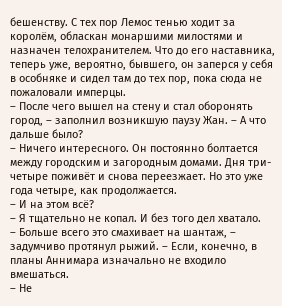бешенству. С тех пор Лемос тенью ходит за королём, обласкан монаршими милостями и назначен телохранителем. Что до его наставника, теперь уже, вероятно, бывшего, он заперся у себя в особняке и сидел там до тех пор, пока сюда не пожаловали имперцы.
– После чего вышел на стену и стал оборонять город, – заполнил возникшую паузу Жан. – А что дальше было?
– Ничего интересного. Он постоянно болтается между городским и загородным домами. Дня три-четыре поживёт и снова переезжает. Но это уже года четыре, как продолжается.
– И на этом всё?
– Я тщательно не копал. И без того дел хватало.
– Больше всего это смахивает на шантаж, – задумчиво протянул рыжий. – Если, конечно, в планы Аннимара изначально не входило вмешаться.
– Не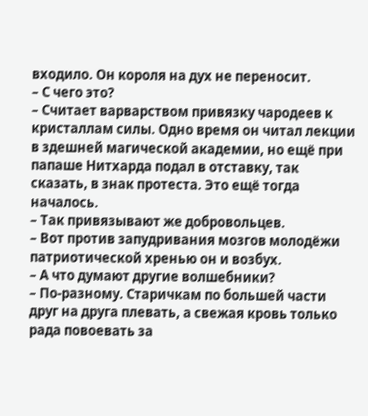входило. Он короля на дух не переносит.
– С чего это?
– Считает варварством привязку чародеев к кристаллам силы. Одно время он читал лекции в здешней магической академии, но ещё при папаше Нитхарда подал в отставку, так сказать, в знак протеста. Это ещё тогда началось.
– Так привязывают же добровольцев.
– Вот против запудривания мозгов молодёжи патриотической хренью он и возбух.
– А что думают другие волшебники?
– По-разному. Старичкам по большей части друг на друга плевать, а свежая кровь только рада повоевать за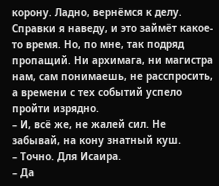корону. Ладно, вернёмся к делу. Справки я наведу, и это займёт какое-то время. Но, по мне, так подряд пропащий. Ни архимага, ни магистра нам, сам понимаешь, не расспросить, а времени с тех событий успело пройти изрядно.
– И, всё же, не жалей сил. Не забывай, на кону знатный куш.
– Точно. Для Исаира.
– Да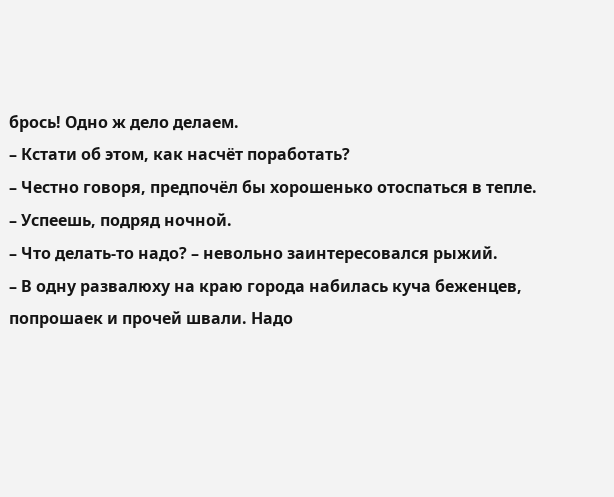брось! Одно ж дело делаем.
– Кстати об этом, как насчёт поработать?
– Честно говоря, предпочёл бы хорошенько отоспаться в тепле.
– Успеешь, подряд ночной.
– Что делать-то надо? – невольно заинтересовался рыжий.
– В одну развалюху на краю города набилась куча беженцев, попрошаек и прочей швали. Надо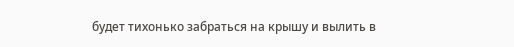будет тихонько забраться на крышу и вылить в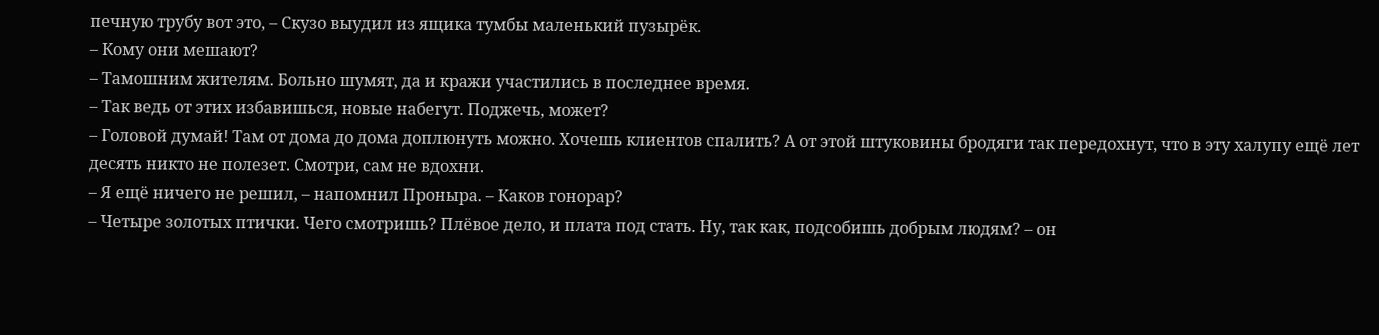печную трубу вот это, – Скузо выудил из ящика тумбы маленький пузырёк.
– Кому они мешают?
– Тамошним жителям. Больно шумят, да и кражи участились в последнее время.
– Так ведь от этих избавишься, новые набегут. Поджечь, может?
– Головой думай! Там от дома до дома доплюнуть можно. Хочешь клиентов спалить? А от этой штуковины бродяги так передохнут, что в эту халупу ещё лет десять никто не полезет. Смотри, сам не вдохни.
– Я ещё ничего не решил, – напомнил Проныра. – Каков гонорар?
– Четыре золотых птички. Чего смотришь? Плёвое дело, и плата под стать. Ну, так как, подсобишь добрым людям? – он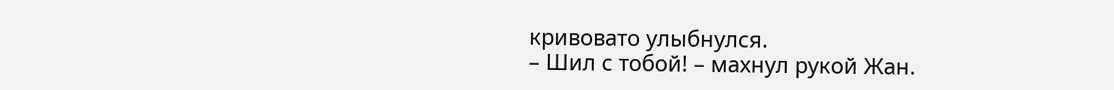кривовато улыбнулся.
– Шил с тобой! – махнул рукой Жан.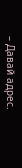– Давай адрес.